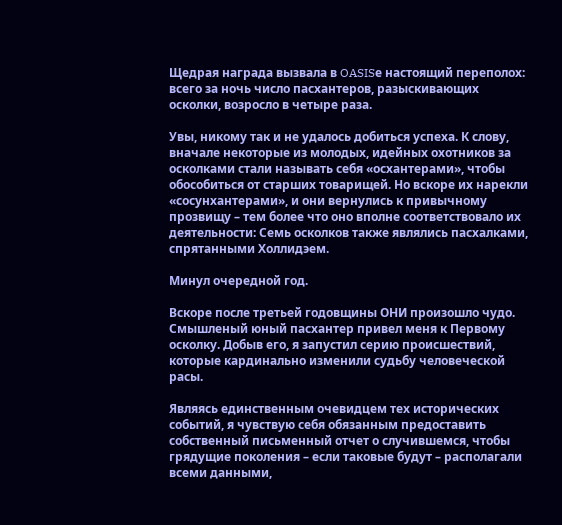Щедрая награда вызвала в OASISе настоящий переполох: всего за ночь число пасхантеров, разыскивающих осколки, возросло в четыре раза.

Увы, никому так и не удалось добиться успеха. К слову, вначале некоторые из молодых, идейных охотников за осколками стали называть себя «осхантерами», чтобы обособиться от старших товарищей. Но вскоре их нарекли «сосунхантерами», и они вернулись к привычному прозвищу – тем более что оно вполне соответствовало их деятельности: Семь осколков также являлись пасхалками, спрятанными Холлидэем.

Минул очередной год.

Вскоре после третьей годовщины ОНИ произошло чудо. Смышленый юный пасхантер привел меня к Первому осколку. Добыв его, я запустил серию происшествий, которые кардинально изменили судьбу человеческой расы.

Являясь единственным очевидцем тех исторических событий, я чувствую себя обязанным предоставить собственный письменный отчет о случившемся, чтобы грядущие поколения – если таковые будут – располагали всеми данными,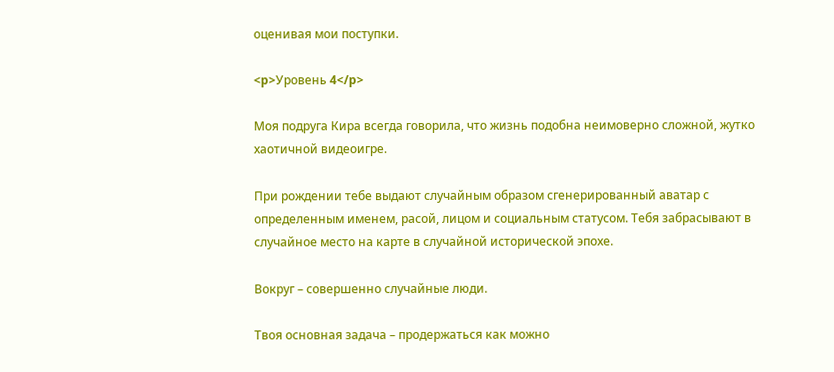оценивая мои поступки.

<p>Уровень 4</p>

Моя подруга Кира всегда говорила, что жизнь подобна неимоверно сложной, жутко хаотичной видеоигре.

При рождении тебе выдают случайным образом сгенерированный аватар с определенным именем, расой, лицом и социальным статусом. Тебя забрасывают в случайное место на карте в случайной исторической эпохе.

Вокруг – совершенно случайные люди.

Твоя основная задача – продержаться как можно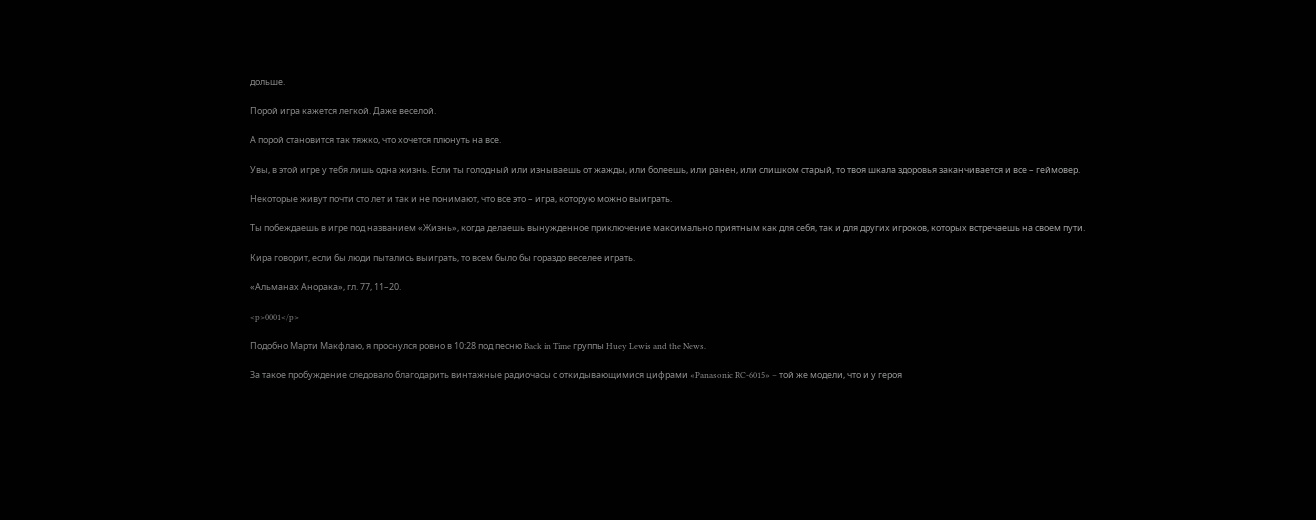дольше.

Порой игра кажется легкой. Даже веселой.

А порой становится так тяжко, что хочется плюнуть на все.

Увы, в этой игре у тебя лишь одна жизнь. Если ты голодный или изнываешь от жажды, или болеешь, или ранен, или слишком старый, то твоя шкала здоровья заканчивается и все – геймовер.

Некоторые живут почти сто лет и так и не понимают, что все это – игра, которую можно выиграть.

Ты побеждаешь в игре под названием «Жизнь», когда делаешь вынужденное приключение максимально приятным как для себя, так и для других игроков, которых встречаешь на своем пути.

Кира говорит, если бы люди пытались выиграть, то всем было бы гораздо веселее играть.

«Альманах Анорака», гл. 77, 11–20.

<p>0001</p>

Подобно Марти Макфлаю, я проснулся ровно в 10:28 под песню Back in Time группы Huey Lewis and the News.

За такое пробуждение следовало благодарить винтажные радиочасы с откидывающимися цифрами «Panasonic RC-6015» – той же модели, что и у героя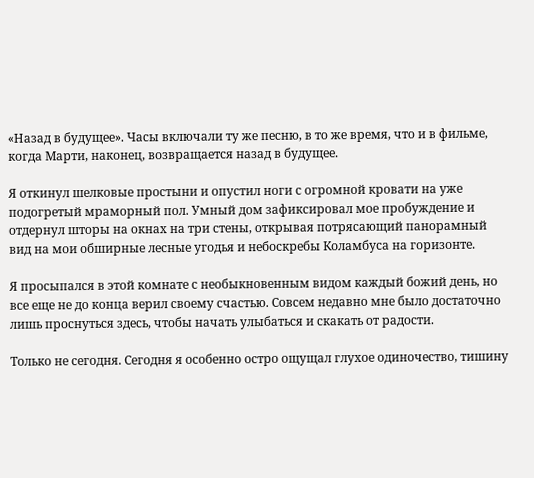«Назад в будущее». Часы включали ту же песню, в то же время, что и в фильме, когда Марти, наконец, возвращается назад в будущее.

Я откинул шелковые простыни и опустил ноги с огромной кровати на уже подогретый мраморный пол. Умный дом зафиксировал мое пробуждение и отдернул шторы на окнах на три стены, открывая потрясающий панорамный вид на мои обширные лесные угодья и небоскребы Коламбуса на горизонте.

Я просыпался в этой комнате с необыкновенным видом каждый божий день, но все еще не до конца верил своему счастью. Совсем недавно мне было достаточно лишь проснуться здесь, чтобы начать улыбаться и скакать от радости.

Только не сегодня. Сегодня я особенно остро ощущал глухое одиночество, тишину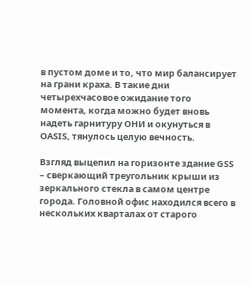в пустом доме и то, что мир балансирует на грани краха. В такие дни четырехчасовое ожидание того момента, когда можно будет вновь надеть гарнитуру ОНИ и окунуться в OASIS, тянулось целую вечность.

Взгляд выцепил на горизонте здание GSS – сверкающий треугольник крыши из зеркального стекла в самом центре города. Головной офис находился всего в нескольких кварталах от старого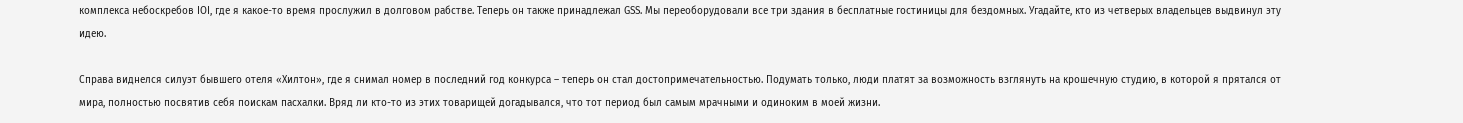комплекса небоскребов IOI, где я какое-то время прослужил в долговом рабстве. Теперь он также принадлежал GSS. Мы переоборудовали все три здания в бесплатные гостиницы для бездомных. Угадайте, кто из четверых владельцев выдвинул эту идею.

Справа виднелся силуэт бывшего отеля «Хилтон», где я снимал номер в последний год конкурса – теперь он стал достопримечательностью. Подумать только, люди платят за возможность взглянуть на крошечную студию, в которой я прятался от мира, полностью посвятив себя поискам пасхалки. Вряд ли кто-то из этих товарищей догадывался, что тот период был самым мрачными и одиноким в моей жизни.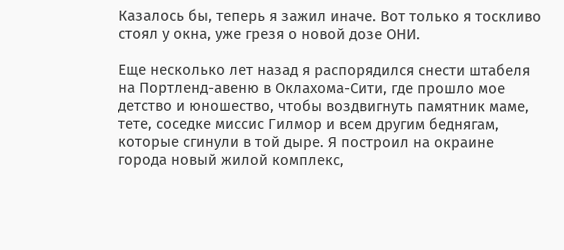Казалось бы, теперь я зажил иначе. Вот только я тоскливо стоял у окна, уже грезя о новой дозе ОНИ.

Еще несколько лет назад я распорядился снести штабеля на Портленд-авеню в Оклахома-Сити, где прошло мое детство и юношество, чтобы воздвигнуть памятник маме, тете, соседке миссис Гилмор и всем другим беднягам, которые сгинули в той дыре. Я построил на окраине города новый жилой комплекс,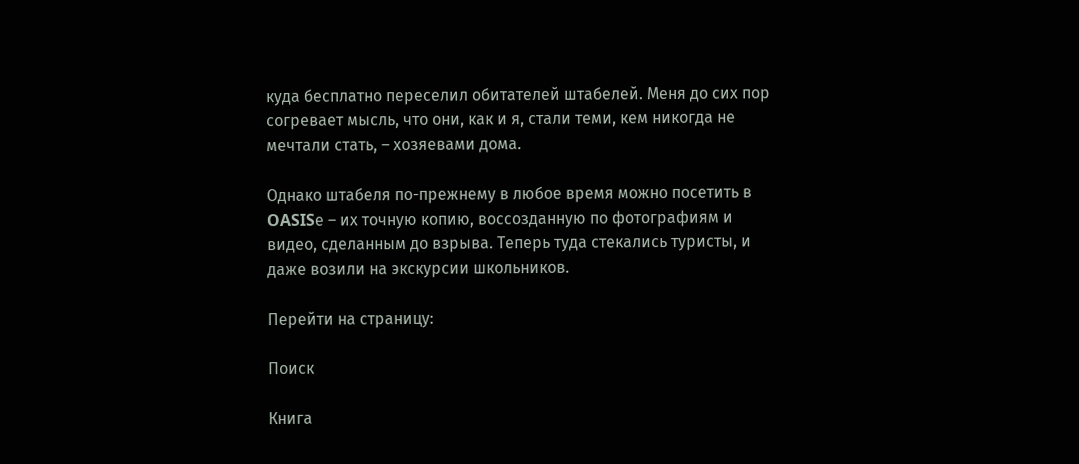куда бесплатно переселил обитателей штабелей. Меня до сих пор согревает мысль, что они, как и я, стали теми, кем никогда не мечтали стать, – хозяевами дома.

Однако штабеля по-прежнему в любое время можно посетить в OASISе – их точную копию, воссозданную по фотографиям и видео, сделанным до взрыва. Теперь туда стекались туристы, и даже возили на экскурсии школьников.

Перейти на страницу:

Поиск

Книга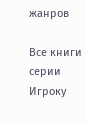жанров

Все книги серии Игроку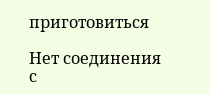приготовиться

Нет соединения с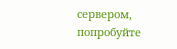сервером, попробуйте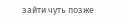зайти чуть позже